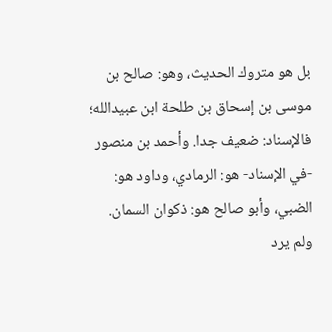بل هو متروك الحديث، وهو: صالح بن موسى بن إسحاق بن طلحة ابن عبيدالله؛ فالإسناد: ضعيف جدا. وأحمد بن منصور -في الإسناد- هو: الرمادي، وداود هو: الضبي، وأبو صالح هو: ذكوان السمان. ولم يرد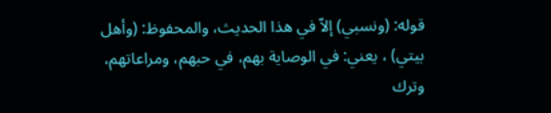قوله: (ونسبي) إلاّ في هذا الحديث، والمحفوظ: (وأهل بيتي) ، يعني: في الوصاية بهم، في حبهم، ومراعاتهم، وترك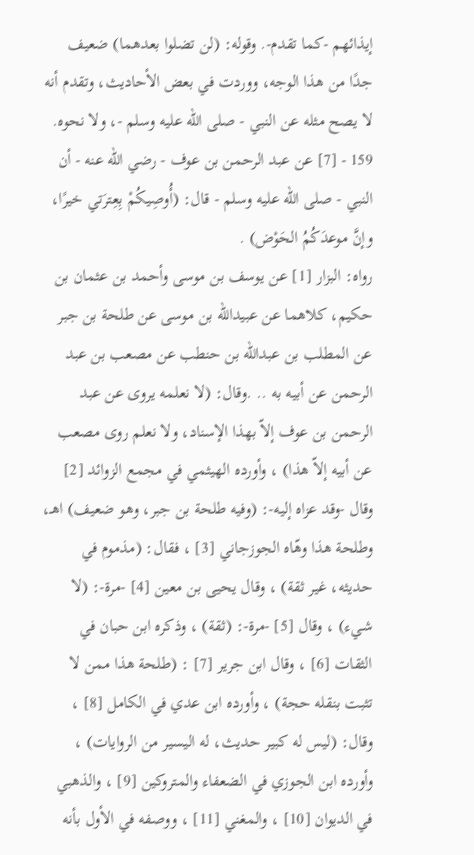إيذائهم -كما تقدم-. وقوله: (لن تضلوا بعدهما) ضعيف جدًا من هذا الوجه، ووردت في بعض الأحاديث، وتقدم أنه لا يصح مثله عن النبي - صلى الله عليه وسلم -، ولا نحوه.
159 - [7] عن عبد الرحمن بن عوف - رضي الله عنه - أن النبي - صلى الله عليه وسلم - قال: (أُوصِيكُمْ بِعِترَتي خيرًا، وإنَّ موعدَكُمُ الحَوْض) .
رواه: البزار [1] عن يوسف بن موسى وأحمد بن عثمان بن حكيم، كلاهما عن عبيدالله بن موسى عن طلحة بن جبر عن المطلب بن عبدالله بن حنطب عن مصعب بن عبد الرحمن عن أبيه به .. .وقال: (لا نعلمه يروى عن عبد الرحمن بن عوف إلاّ بهذا الإسناد، ولا نعلم روى مصعب عن أبيه إلاّ هذا) ، وأورده الهيثمي في مجمع الزوائد [2] وقال -وقد عزاه إليه-: (وفيه طلحة بن جبر، وهو ضعيف) اهـ، وطلحة هذا وهّاه الجوزجاني [3] ، فقال: (مذموم في حديثه، غير ثقة) ، وقال يحيى بن معين [4] -مرة-: (لا شيء) ، وقال [5] -مرة-: (ثقة) ، وذكره ابن حبان في الثقات [6] ، وقال ابن جرير [7] : (طلحة هذا ممن لا تثبت بنقله حجة) ، وأورده ابن عدي في الكامل [8] ، وقال: (ليس له كبير حديث، له اليسير من الروايات) ، وأورده ابن الجوزي في الضعفاء والمتروكين [9] ، والذهبي في الديوان [10] ، والمغني [11] ، ووصفه في الأول بأنه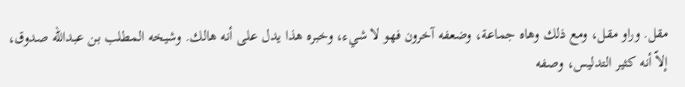مقل. وراو مقل، ومع ذلك وهاه جماعة، وضعفه آخرون فهو لا شيء، وخبره هذا يدل على أنه هالك. وشيخه المطلب بن عبدالله صدوق، إلاّ أنه كثير التدليس، وصفه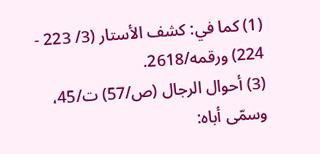(1) كما في: كشف الأستار (3/ 223 - 224) ورقمه/2618.
(3) أحوال الرجال (ص/57) ت/45، وسمّى أباه: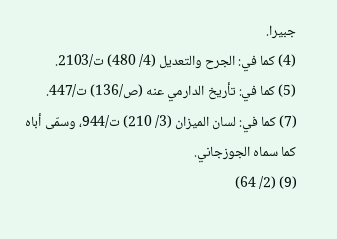جبيرا.
(4) كما في: الجرح والتعديل (4/ 480) ت/2103.
(5) كما في: تأريخ الدارمي عنه (ص/136) ت/447.
(7) كما في: لسان الميزان (3/ 210) ت/944، وسمّى أباه كما سماه الجوزجاني.
(9) (2/ 64)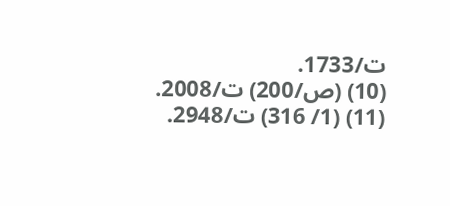ت/1733.
(10) (ص/200) ت/2008.
(11) (1/ 316) ت/2948.